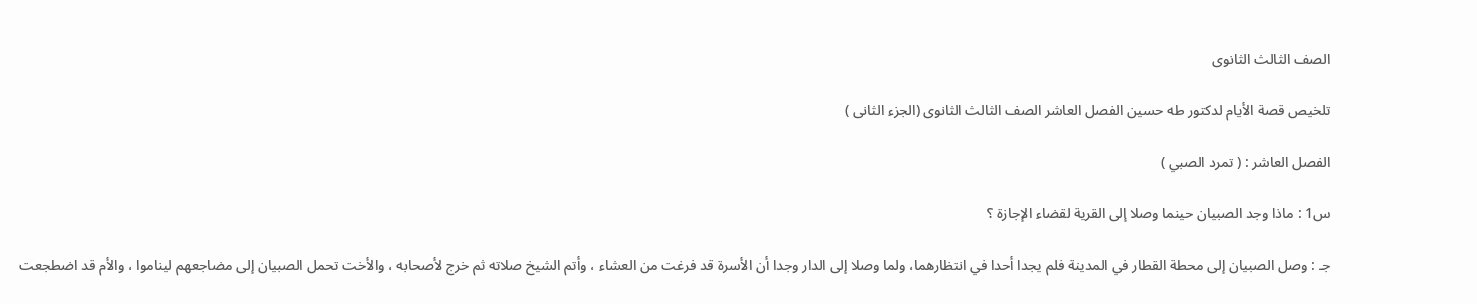الصف الثالث الثانوى

تلخيص قصة الأيام لدكتور طه حسين الفصل العاشر الصف الثالث الثانوى (الجزء الثانى )

الفصل العاشر : ( تمرد الصبي )

س1 : ماذا وجد الصبيان حينما وصلا إلى القرية لقضاء الإجازة ؟

جـ : وصل الصبيان إلى محطة القطار في المدينة فلم يجدا أحدا في انتظارهما، ولما وصلا إلى الدار وجدا أن الأسرة قد فرغت من العشاء ، وأتم الشيخ صلاته ثم خرج لأصحابه ، والأخت تحمل الصبيان إلى مضاجعهم ليناموا ، والأم قد اضطجعت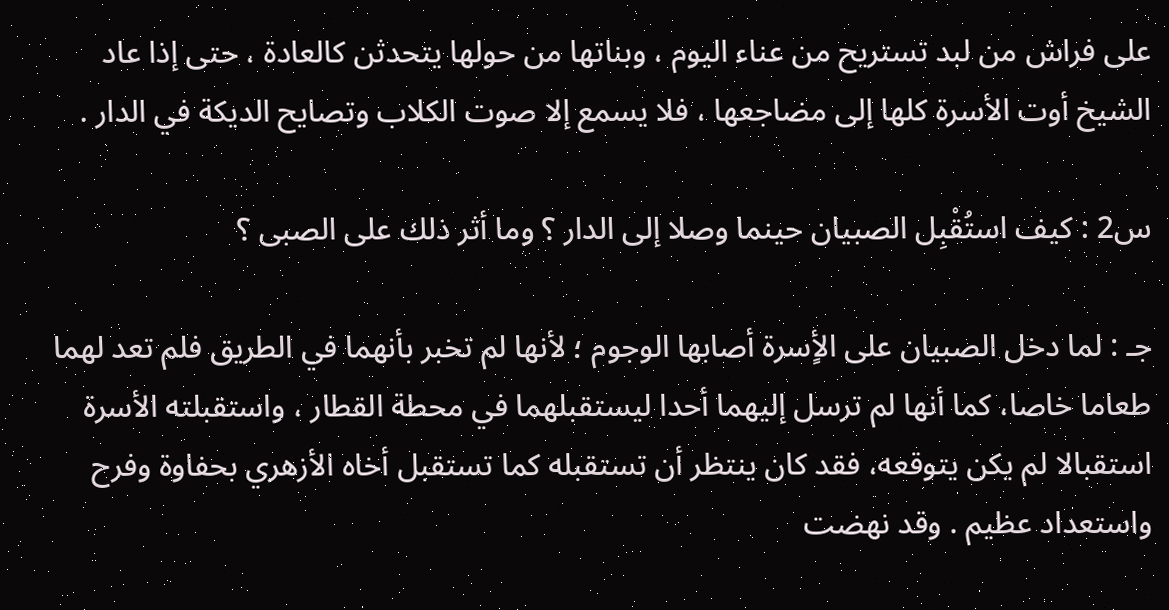على فراش من لبد تستريح من عناء اليوم ، وبناتها من حولها يتحدثن كالعادة ، حتى إذا عاد الشيخ أوت الأسرة كلها إلى مضاجعها ، فلا يسمع إلا صوت الكلاب وتصايح الديكة في الدار .

س2 : كيف استُقْبِل الصبيان حينما وصلا إلى الدار ؟ وما أثر ذلك على الصبى ؟

جـ : لما دخل الصبيان على الأٍسرة أصابها الوجوم ؛ لأنها لم تخبر بأنهما في الطريق فلم تعد لهما طعاما خاصا، كما أنها لم ترسل إليهما أحدا ليستقبلهما في محطة القطار ، واستقبلته الأسرة استقبالا لم يكن يتوقعه، فقد كان ينتظر أن تستقبله كما تستقبل أخاه الأزهري بحفاوة وفرح واستعداد عظيم . وقد نهضت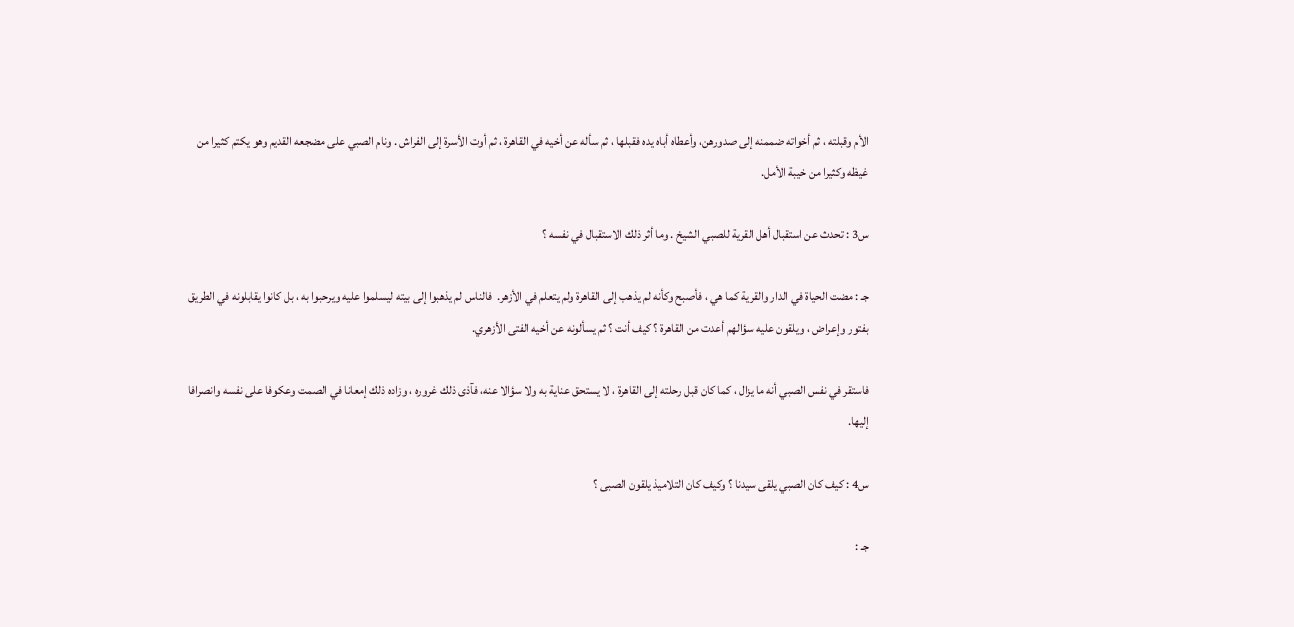الأم وقبلته ، ثم أخواته ضممنه إلى صدورهن، وأعطاه أباه يده فقبلها ، ثم سأله عن أخيه في القاهرة ، ثم أوت الأسرة إلى الفراش . ونام الصبي على مضجعه القديم وهو يكتم كثيرا من غيظه وكثيرا من خيبة الأمل.

س3 : تحدث عن استقبال أهل القرية للصبي الشيخ . وما أثر ذلك الاستقبال في نفسه ؟

جـ : مضت الحياة في الدار والقرية كما هي ، فأصبح وكأنه لم يذهب إلى القاهرة ولم يتعلم في الأزهر.  فالناس لم يذهبوا إلى بيته ليسلموا عليه ويرحبوا به ، بل كانوا يقابلونه في الطريق بفتور وإعراض ، ويلقون عليه سؤالهم أعدت من القاهرة ؟ كيف أنت ؟ ثم يسألونه عن أخيه الفتى الأزهري.

فاستقر في نفس الصبي أنه ما يزال ، كما كان قبل رحلته إلى القاهرة ، لا يستحق عناية به ولا سؤالا عنه، فآذى ذلك غروره ، وزاده ذلك إمعانا في الصمت وعكوفا على نفسه وانصرافا إليها.

س4 : كيف كان الصبي يلقى سيدنا ؟ وكيف كان التلاميذ يلقون الصبى ؟

جـ :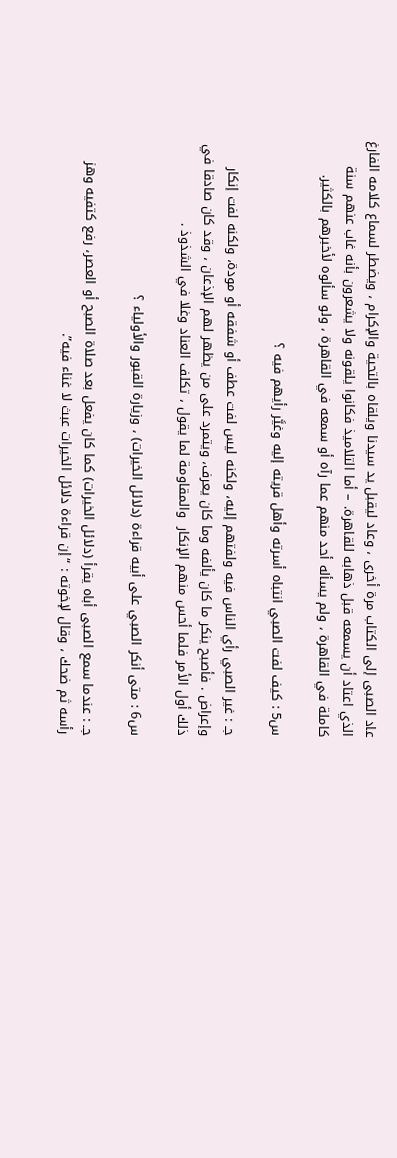عاد الصبى إلى الكتاب مرة أخرى ، وعاد ليقبل يد سيدنا ويلقاه بالتحية والإكرام ، ويضطر لسماع كلامه الفارغ الذي اعتاد أن يسمعه قبل ذهابه للقاهرة. – أما التلاميذ فكانوا يلقونه ولا يشعرون بأنه غاب عنهم سنة كاملة في القاهرة ، ولم يسأله أحد منهم عما رآه أو سمعه في القاهرة ، ولو سألوه لأخبرهم بالكثير.

س5 : كيف لفت الصبي انتباه أسرته وأهل قريته إليه وغيَّر رأيهم فيه ؟

جـ : غير الصبي رأي الناس فيه ولفتهم إليه، ولكنه ليس لفت عطف أو شفقه أو مودة، ولكنه لفت إنكار وإعراض . فأصبح ينكر ما كان يألفه وما كان يعرف، ويتمرد على من يظهر لهم الإذعان ، وقد كان صادقا في ذلك أول الأمر فلما أحس منهم الإنكار  والمقاومة لما يقول ، تكلف العناد وغلا في الشذوذ .

س6 : متى أنكر الصبي على أبيه قراءة (دلائل الخيرات) ، وزيارة القبور والأولياء ؟

جـ : عندما سمع الصبى أباه يقرأ (دلائل الخيرات) كما كان يفعل بعد صلاة الصبح أو العصر، رفع كتفيه وهز رأسه ثم ضحك ، وقال لإخوته : “إن قراءة دلائل الخيرات عبث لا غناء فيه”.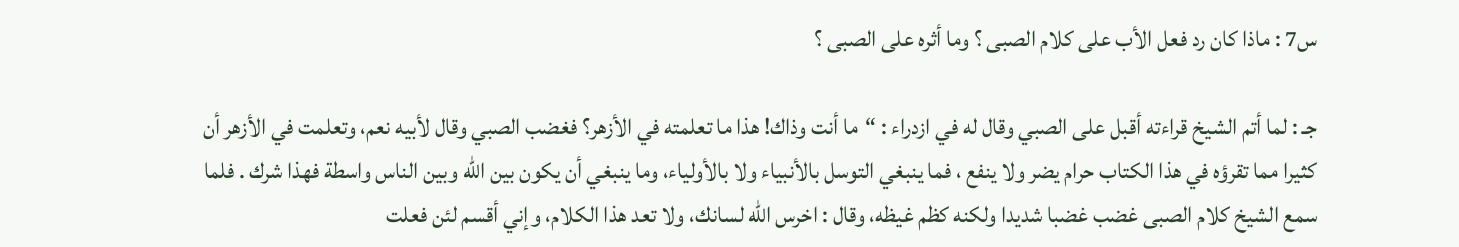س7 : ماذا كان رد فعل الأب على كلام الصبى ؟ وما أثره على الصبى ؟

جـ : لما أتم الشيخ قراءته أقبل على الصبي وقال له في ازدراء : “ما أنت وذاك! هذا ما تعلمته في الأزهر؟ فغضب الصبي وقال لأبيه نعم، وتعلمت في الأزهر أن كثيرا مما تقرؤه في هذا الكتاب حرام يضر ولا ينفع ، فما ينبغي التوسل بالأنبياء ولا بالأولياء، وما ينبغي أن يكون بين الله وبين الناس واسطة فهذا شرك . فلما سمع الشيخ كلام الصبى غضب غضبا شديدا ولكنه كظم غيظه، وقال : اخرس الله لسانك، ولا تعد هذا الكلام، وإني أقسم لئن فعلت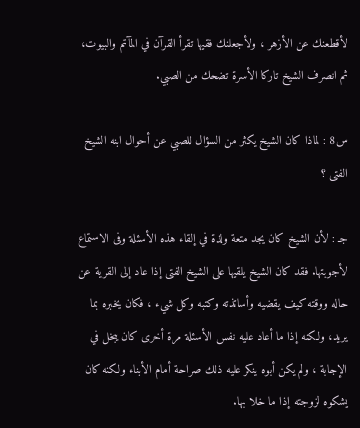لأقطعنك عن الأزهر ، ولأجعلنك فقيها تقرأ القرآن في المآتم والبيوت، ثم انصرف الشيخ تاركا الأسرة تضحك من الصبي.

س8 : لماذا كان الشيخ يكثر من السؤال للصبي عن أحوال ابنه الشيخ الفتى ؟

جـ : لأن الشيخ كان يجد متعة ولذة في إلقاء هذه الأسئلة وفى الاستماع لأجوبتها. فقد كان الشيخ يلقيها على الشيخ الفتى إذا عاد إلى القرية عن حاله ووقته كيف يقضيه وأساتذته وكتبه وكل شيء ، فكان يخبره بما يريد، ولكنه إذا ما أعاد عليه نفس الأسئلة مرة أخرى كان يبخل في الإجابة ، ولم يكن أبوه ينكر عليه ذلك صراحة أمام الأبناء ولكنه كان يشكوه لزوجته إذا ما خلا بها.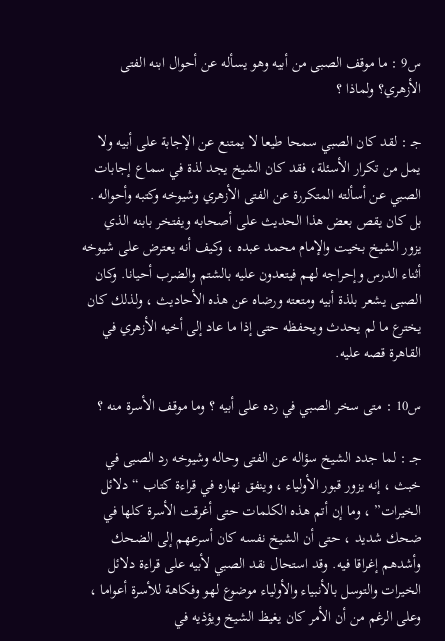س9 : ما موقف الصبى من أبيه وهو يسأله عن أحوال ابنه الفتى الأزهري؟ ولماذا ؟

جـ : لقد كان الصبي سمحا طيعا لا يمتنع عن الإجابة على أبيه ولا يمل من تكرار الأسئلة، فقد كان الشيخ يجد لذة في سماع إجابات الصبي عن أسألته المتكررة عن الفتى الأزهري وشيوخه وكتبه وأحواله . بل كان يقص بعض هذا الحديث على أصحابه ويفتخر بابنه الذي يزور الشيخ بخيت والإمام محمد عبده ، وكيف أنه يعترض على شيوخه أثناء الدرس وإحراجه لهم فيتعدون عليه بالشتم والضرب أحيانا. وكان الصبى يشعر بلذة أبيه ومتعته ورضاه عن هذه الأحاديث ، ولذلك كان يخترع ما لم يحدث ويحفظه حتى إذا ما عاد إلى أخيه الأزهري في القاهرة قصه عليه.

س10 : متى سخر الصبي في رده على أبيه ؟ وما موقف الأسرة منه ؟

جـ : لما جدد الشيخ سؤاله عن الفتى وحاله وشيوخه رد الصبى في خبث ، إنه يزور قبور الأولياء ، وينفق نهاره في قراءة كتاب “دلائل الخيرات” ، وما إن أتم هذه الكلمات حتى أغرقت الأسرة كلها في ضحك شديد ، حتى أن الشيخ نفسه كان أسرعهم إلى الضحك وأشدهم إغراقا فيه. وقد استحال نقد الصبي لأبيه على قراءة دلائل الخيرات والتوسل بالأنبياء والأولياء موضوع لهو وفكاهة للأسرة أعواما ، وعلى الرغم من أن الأمر كان يغيظ الشيخ ويؤذيه في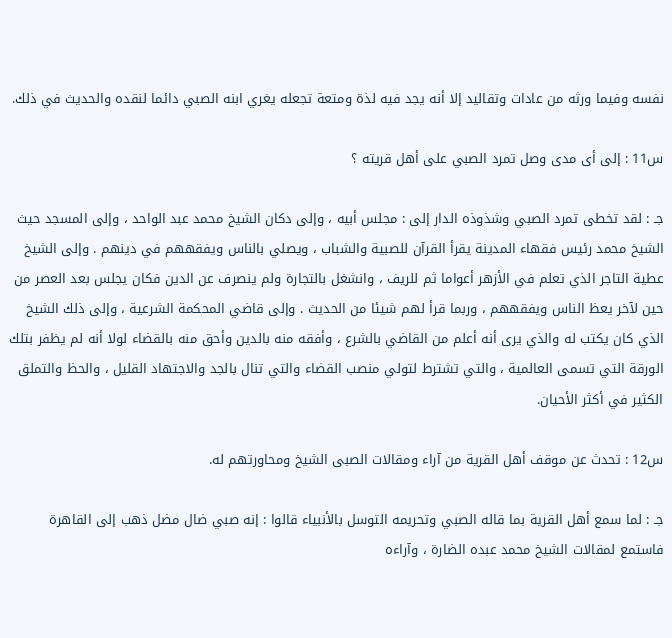نفسه وفيما ورثه من عادات وتقاليد إلا أنه يجد فيه لذة ومتعة تجعله يغري ابنه الصبي دائما لنقده والحديث في ذلك.

س11 : إلى أى مدى وصل تمرد الصبي على أهل قريته ؟

جـ : لقد تخطى تمرد الصبي وشذوذه الدار إلى : مجلس أبيه ، وإلى دكان الشيخ محمد عبد الواحد ، وإلى المسجد حيث الشيخ محمد رئيس فقهاء المدينة يقرأ القرآن للصبية والشباب ، ويصلي بالناس ويفقههم في دينهم . وإلى الشيخ عطية التاجر الذي تعلم في الأزهر أعواما ثم للريف ، وانشغل بالتجارة ولم ينصرف عن الدين فكان يجلس بعد العصر من حين لآخر يعظ الناس ويفقههم ، وربما قرأ لهم شيئا من الحديث . وإلى قاضي المحكمة الشرعية ، وإلى ذلك الشيخ الذي كان يكتب له والذي يرى أنه أعلم من القاضي بالشرع ، وأفقه منه بالدين وأحق منه بالقضاء لولا أنه لم يظفر بتلك الورقة التي تسمى العالمية ، والتي تشترط لتولي منصب القضاء والتي تنال بالجد والاجتهاد القليل ، والحظ والتملق الكثير في أكثر الأحيان.

س12 : تحدث عن موقف أهل القرية من آراء ومقالات الصبى الشيخ ومحاورتهم له.

جـ : لما سمع أهل القرية بما قاله الصبي وتحريمه التوسل بالأنبياء قالوا : إنه صبي ضال مضل ذهب إلى القاهرة فاستمع لمقالات الشيخ محمد عبده الضارة ، وآراءه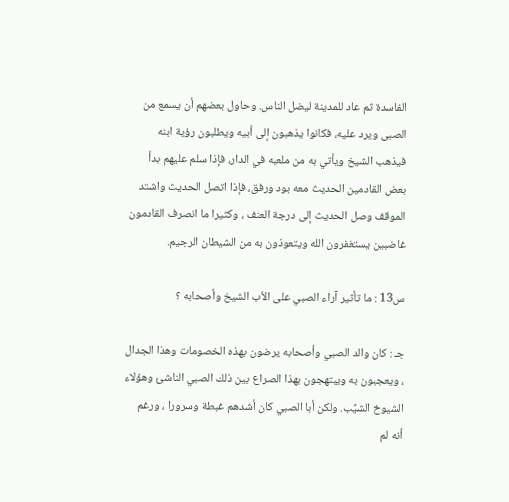الفاسدة ثم عاد للمدينة ليضل الناس. وحاول بعضهم أن يسمع من الصبى ويرد عليه، فكانوا يذهبون إلى أبيه ويطلبون رؤية ابنه فيذهب الشيخ ويأتي به من ملعبه في الدار، فإذا سلم عليهم بدأ بعض القادمين الحديث معه بود ورفق، فإذا اتصل الحديث واشتد الموقف وصل الحديث إلى درجة العنف ، وكثيرا ما انصرف القادمون غاضبين يستغفرون الله ويتعوذون به من الشيطان الرجيم.

س13 : ما تأثير آراء الصبي على الأب الشيخ وأصحابه ؟

جـ : كان والد الصبي وأصحابه يرضون بهذه الخصومات وهذا الجدال ، ويعجبون به ويبتهجون بهذا الصراع بين ذلك الصبي الناشئ وهؤلاء الشيوخ الشيِّب. ولكن أبا الصبي كان أشدهم غبطة وسرورا ، ورغم أنه لم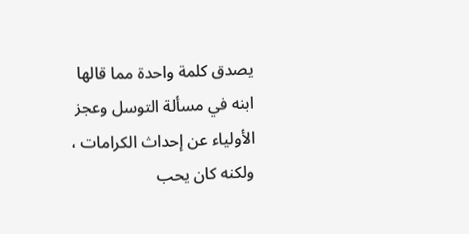يصدق كلمة واحدة مما قالها ابنه في مسألة التوسل وعجز الأولياء عن إحداث الكرامات ، ولكنه كان يحب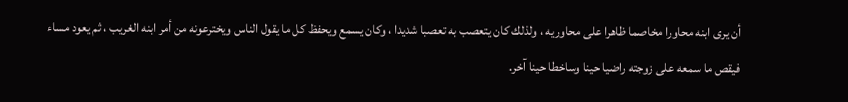أن يرى ابنه محاورا مخاصما ظاهرا على محاوريه ، ولذلك كان يتعصب به تعصبا شديدا ، وكان يسمع ويحفظ كل ما يقول الناس ويخترعونه من أمر ابنه الغريب ، ثم يعود مساء فيقص ما سمعه على زوجته راضيا حينا وساخطا حينا آخر.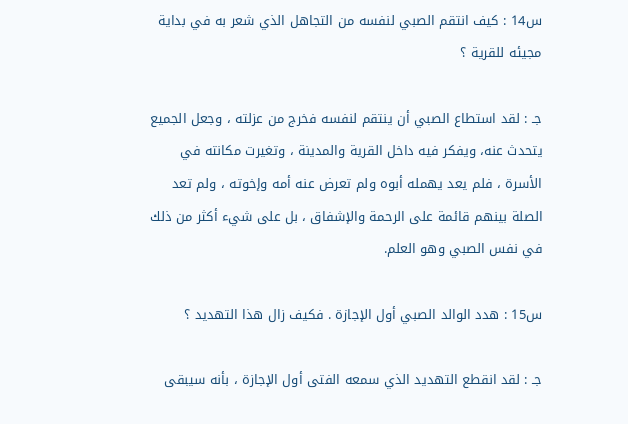س14 : كيف انتقم الصبي لنفسه من التجاهل الذي شعر به في بداية مجيئه للقرية ؟

جـ : لقد استطاع الصبي أن ينتقم لنفسه فخرج من عزلته ، وجعل الجميع يتحدث عنه، ويفكر فيه داخل القرية والمدينة ، وتغيرت مكانته في الأسرة ، فلم يعد يهمله أبوه ولم تعرض عنه أمه وإخوته ، ولم تعد الصلة بينهم قائمة على الرحمة والإشفاق ، بل على شيء أكثر من ذلك في نفس الصبي وهو العلم.

س15 : هدد الوالد الصبي أول الإجازة . فكيف زال هذا التهديد ؟

جـ : لقد انقطع التهديد الذي سمعه الفتى أول الإجازة ، بأنه سيبقى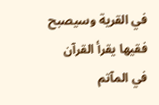في القرية وسيصبح فقيها يقرأ القرآن في المآتم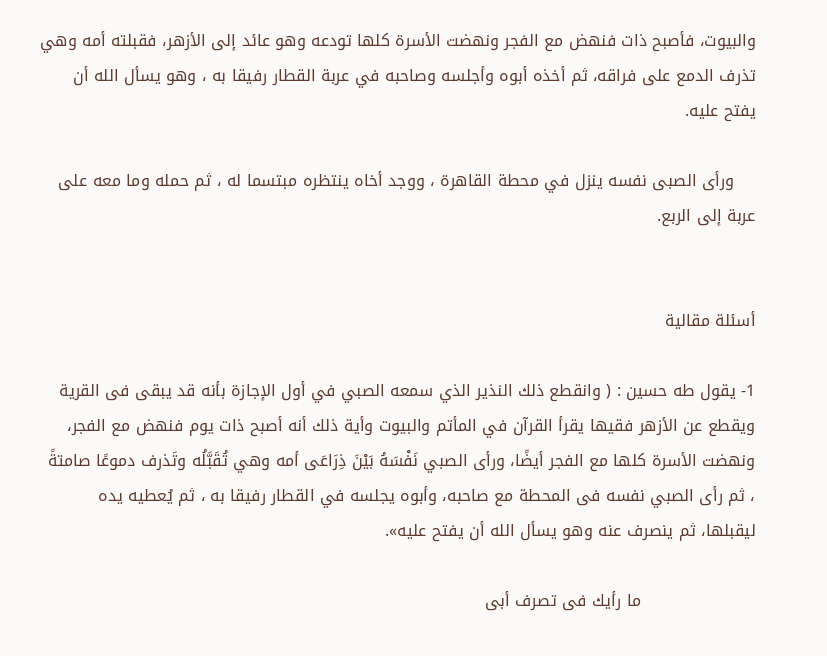والبيوت، فأصبح ذات فنهض مع الفجر ونهضت الأسرة كلها تودعه وهو عائد إلى الأزهر، فقبلته أمه وهي تذرف الدمع على فراقه، ثم أخذه أبوه وأجلسه وصاحبه في عربة القطار رفيقا به ، وهو يسأل الله أن يفتح عليه.

    ورأى الصبى نفسه ينزل في محطة القاهرة ، ووجد أخاه ينتظره مبتسما له ، ثم حمله وما معه على عربة إلى الربع.


أسئلة مقالية

1- يقول طه حسين : ( وانقطع ذلك النذير الذي سمعه الصبي في أول الإجازة بأنه قد يبقى فى القرية ويقطع عن الأزهر فقيها يقرأ القرآن في المأتم والبيوت وأية ذلك أنه أصبح ذات يوم فنهض مع الفجر، ونهضت الأسرة كلها مع الفجر أيضًا، ورأى الصبي نَفْسَهُ بَيْنَ ذِرَاعَى أمه وهي تُقَبَّلُه وتَذرف دموعًا صامتةً ، ثم رأى الصبي نفسه فى المحطة مع صاحبه، وأبوه يجلسه في القطار رفيقا به ، ثم يُعطيه يده ليقبلها، ثم ينصرف عنه وهو يسأل الله أن يفتح عليه».

                     ما رأيك فى تصرف أبى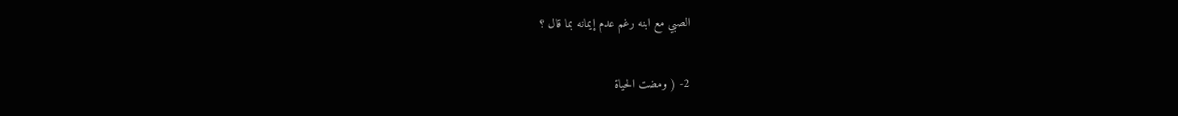الصبي مع ابنه رغم عدم إيمانه بما قال ؟

2- ( ومضت الحياة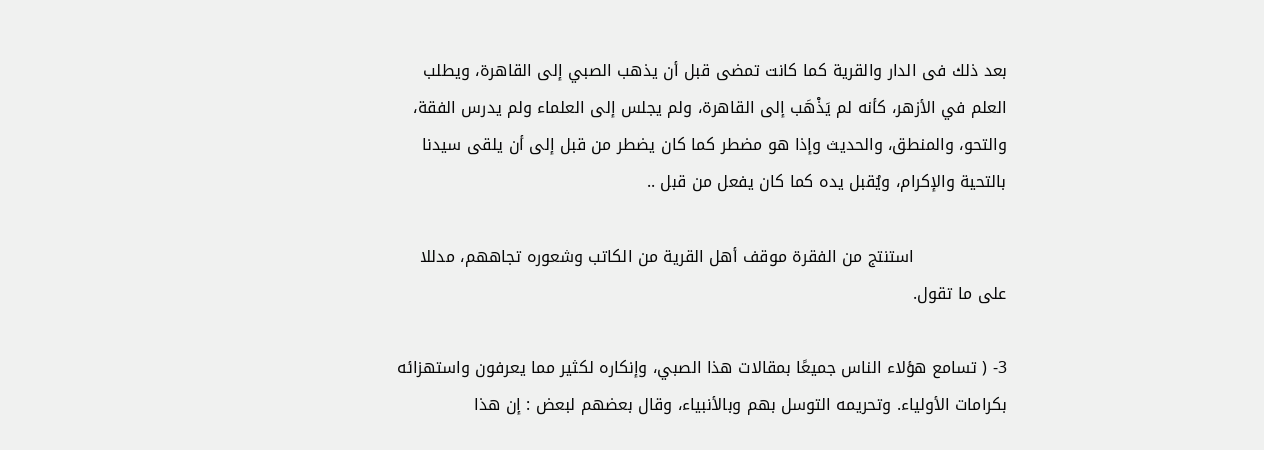بعد ذلك فى الدار والقرية كما كانت تمضى قبل أن يذهب الصبي إلى القاهرة، ويطلب العلم في الأزهر، كأنه لم يَذْهَب إلى القاهرة، ولم يجلس إلى العلماء ولم يدرس الفقة، والتحو، والمنطق، والحديث وإذا هو مضطر كما كان يضطر من قبل إلى أن يلقى سيدنا بالتحية والإكرام، ويُقبل يده كما كان يفعل من قبل ..

                 استنتج من الفقرة موقف أهل القرية من الكاتب وشعوره تجاههم، مدللا على ما تقول.

3- ( تسامع هؤلاء الناس جميعًا بمقالات هذا الصبي، وإنكاره لكثير مما يعرفون واستهزائه بكرامات الأولياء. وتحريمه التوسل بهم وبالأنبياء، وقال بعضهم لبعض : إن هذا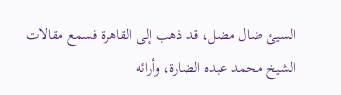السيئ ضال مضل، قد ذهب إلى القاهرة فسمع مقالات الشيخ محمد عبده الضارة، وأرائه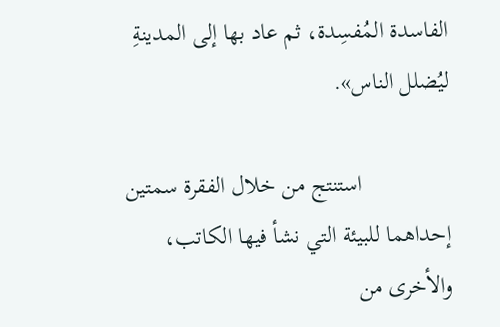الفاسدة المُفسِدة، ثم عاد بها إلى المدينةِ ليُضلل الناس».

               استنتج من خلال الفقرة سمتين إحداهما للبيئة التي نشأ فيها الكاتب، والأخرى من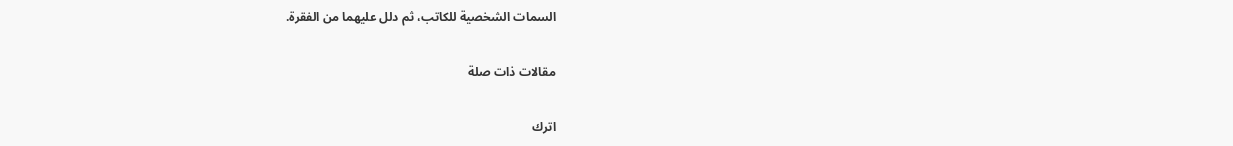السمات الشخصية للكاتب، ثم دلل عليهما من الفقرة.

مقالات ذات صلة

اترك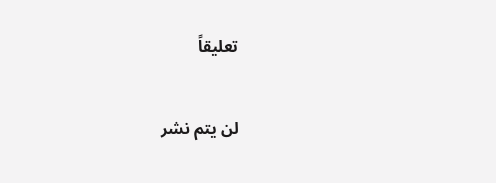تعليقاً

لن يتم نشر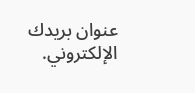عنوان بريدك الإلكتروني.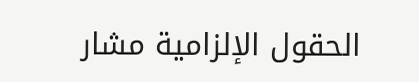الحقول الإلزامية مشار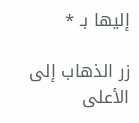إليها بـ *

زر الذهاب إلى الأعلى